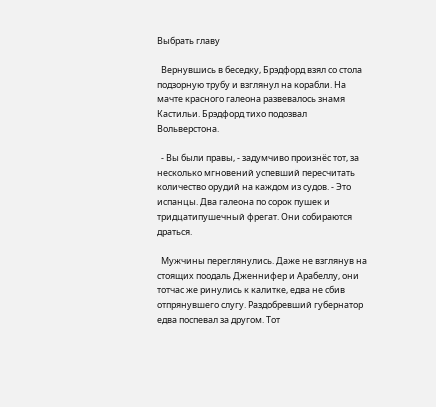Выбрать главу

  Вернувшись в беседку, Брэдфорд взял со стола подзорную трубу и взглянул на корабли. На мачте красного галеона развевалось знамя Кастильи. Брэдфорд тихо подозвал  Вольверстона.

  - Вы были правы, - задумчиво произнёс тот, за несколько мгновений успевший пересчитать количество орудий на каждом из судов. - Это испанцы. Два галеона по сорок пушек и тридцатипушечный фрегат. Они собираются драться.

  Мужчины переглянулись. Даже не взглянув на стоящих поодаль Дженнифер и Арабеллу, они тотчас же ринулись к калитке, едва не сбив отпрянувшего слугу. Раздобревший губернатор едва поспевал за другом. Тот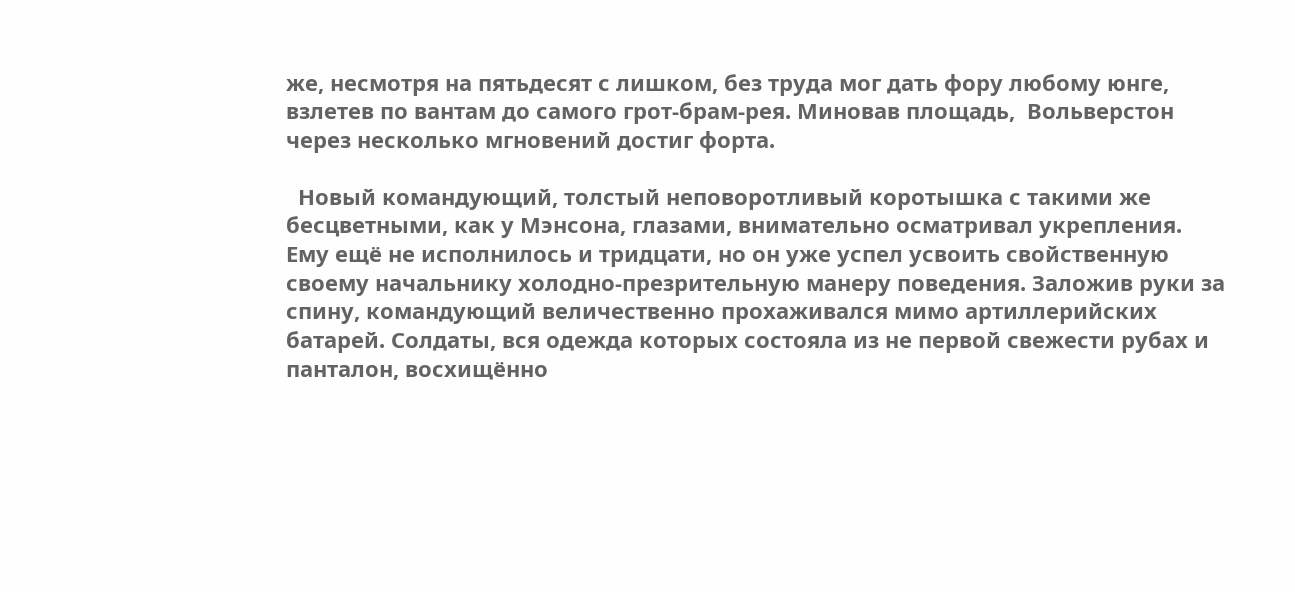же, несмотря на пятьдесят с лишком, без труда мог дать фору любому юнге, взлетев по вантам до самого грот-брам-рея. Миновав площадь,  Вольверстон через несколько мгновений достиг форта.

  Новый командующий, толстый неповоротливый коротышка с такими же бесцветными, как у Мэнсона, глазами, внимательно осматривал укрепления. Ему ещё не исполнилось и тридцати, но он уже успел усвоить свойственную своему начальнику холодно-презрительную манеру поведения. Заложив руки за спину, командующий величественно прохаживался мимо артиллерийских батарей. Солдаты, вся одежда которых состояла из не первой свежести рубах и панталон, восхищённо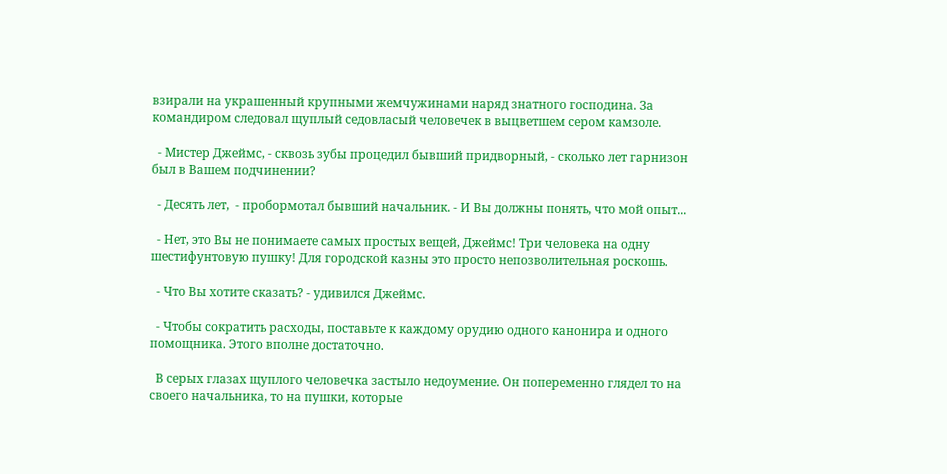взирали на украшенный крупными жемчужинами наряд знатного господина. За командиром следовал щуплый седовласый человечек в выцветшем сером камзоле.

  - Мистер Джеймс, - сквозь зубы процедил бывший придворный, - сколько лет гарнизон был в Вашем подчинении?

  - Десять лет,  - пробормотал бывший начальник. - И Вы должны понять, что мой опыт...

  - Нет, это Вы не понимаете самых простых вещей, Джеймс! Три человека на одну шестифунтовую пушку! Для городской казны это просто непозволительная роскошь.

  - Что Вы хотите сказать? - удивился Джеймс.

  - Чтобы сократить расходы, поставьте к каждому орудию одного канонира и одного помощника. Этого вполне достаточно.

  В серых глазах щуплого человечка застыло недоумение. Он попеременно глядел то на своего начальника, то на пушки, которые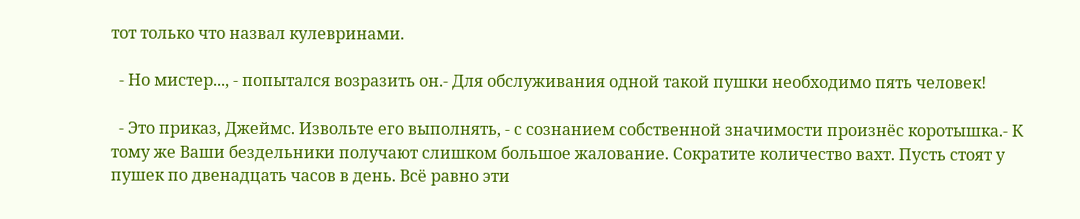тот только что назвал кулевринами.

  - Но мистер..., - попытался возразить он.- Для обслуживания одной такой пушки необходимо пять человек!

  - Это приказ, Джеймс. Извольте его выполнять, - с сознанием собственной значимости произнёс коротышка.- К тому же Ваши бездельники получают слишком большое жалование. Сократите количество вахт. Пусть стоят у пушек по двенадцать часов в день. Всё равно эти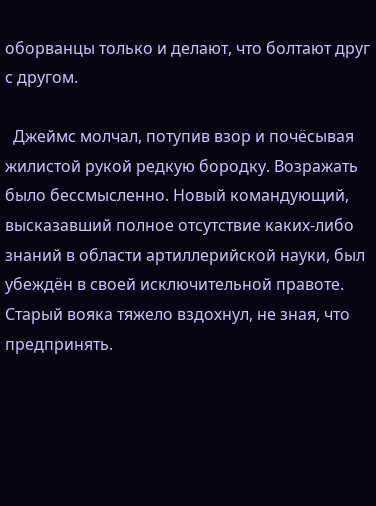оборванцы только и делают, что болтают друг с другом.

  Джеймс молчал, потупив взор и почёсывая жилистой рукой редкую бородку. Возражать было бессмысленно. Новый командующий, высказавший полное отсутствие каких-либо знаний в области артиллерийской науки, был убеждён в своей исключительной правоте. Старый вояка тяжело вздохнул, не зная, что предпринять.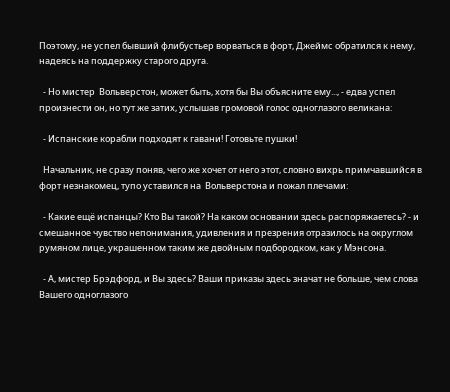Поэтому, не успел бывший флибустьер ворваться в форт, Джеймс обратился к нему, надеясь на поддержку старого друга.

  - Но мистер  Вольверстон, может быть, хотя бы Вы объясните ему..., - едва успел произнести он, но тут же затих, услышав громовой голос одноглазого великана:

  - Испанские корабли подходят к гавани! Готовьте пушки!

  Начальник, не сразу поняв, чего же хочет от него этот, словно вихрь примчавшийся в форт незнакомец, тупо уставился на  Вольверстона и пожал плечами:

  - Какие ещё испанцы? Кто Вы такой? На каком основании здесь распоряжаетесь? - и смешанное чувство непонимания, удивления и презрения отразилось на округлом румяном лице, украшенном таким же двойным подбородком, как у Мэнсона.

  - А, мистер Брэдфорд, и Вы здесь? Ваши приказы здесь значат не больше, чем слова Вашего одноглазого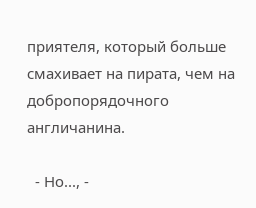приятеля, который больше смахивает на пирата, чем на добропорядочного англичанина.

  - Но..., -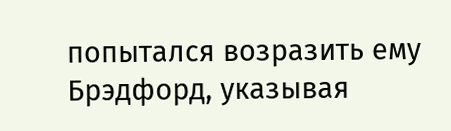попытался возразить ему Брэдфорд, указывая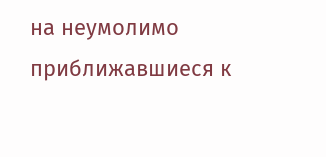на неумолимо приближавшиеся к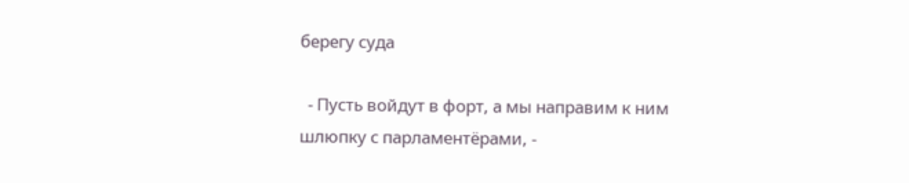берегу суда

  - Пусть войдут в форт, а мы направим к ним шлюпку с парламентёрами, -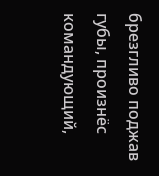брезгливо поджав губы, произнёс командующий,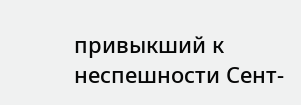привыкший к неспешности Сент-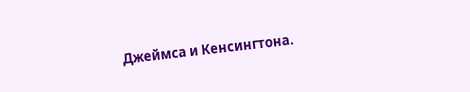Джеймса и Кенсингтона.